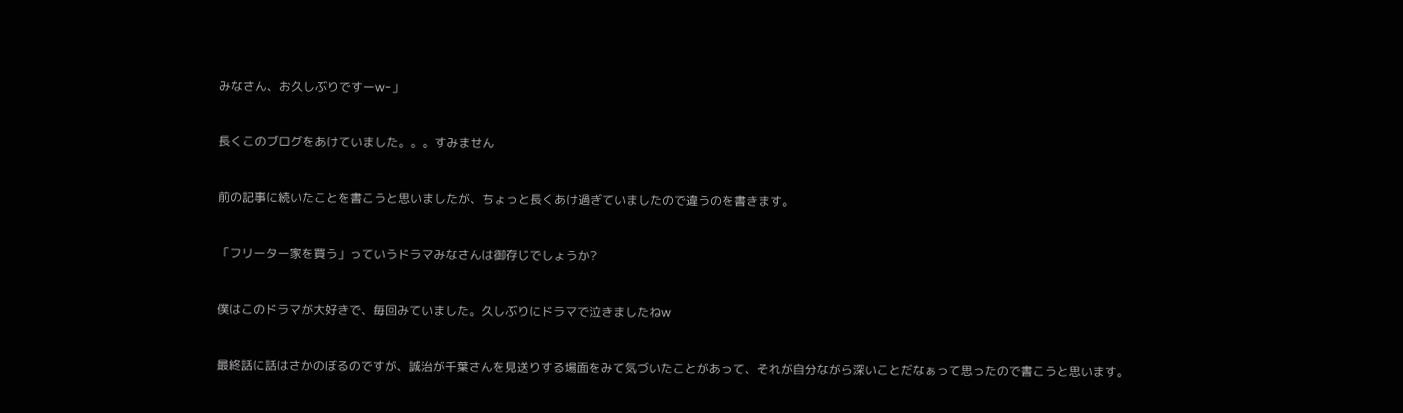みなさん、お久しぶりですーw-」


長くこのブログをあけていました。。。すみません


前の記事に続いたことを書こうと思いましたが、ちょっと長くあけ過ぎていましたので違うのを書きます。


「フリーター家を買う」っていうドラマみなさんは御存じでしょうか?


僕はこのドラマが大好きで、毎回みていました。久しぶりにドラマで泣きましたねw


最終話に話はさかのぼるのですが、誠治が千葉さんを見送りする場面をみて気づいたことがあって、それが自分ながら深いことだなぁって思ったので書こうと思います。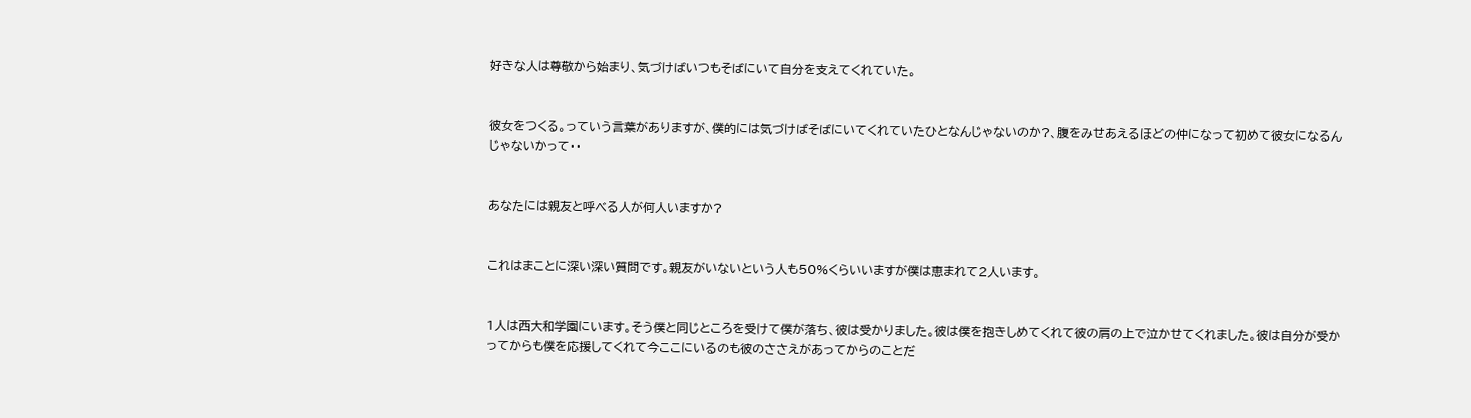好きな人は尊敬から始まり、気づけばいつもそばにいて自分を支えてくれていた。


彼女をつくる。っていう言葉がありますが、僕的には気づけばそばにいてくれていたひとなんじゃないのか?、腹をみせあえるほどの仲になって初めて彼女になるんじゃないかって・・


あなたには親友と呼べる人が何人いますか?


これはまことに深い深い質問です。親友がいないという人も50%くらいいますが僕は恵まれて2人います。


1人は西大和学園にいます。そう僕と同じところを受けて僕が落ち、彼は受かりました。彼は僕を抱きしめてくれて彼の肩の上で泣かせてくれました。彼は自分が受かってからも僕を応援してくれて今ここにいるのも彼のささえがあってからのことだ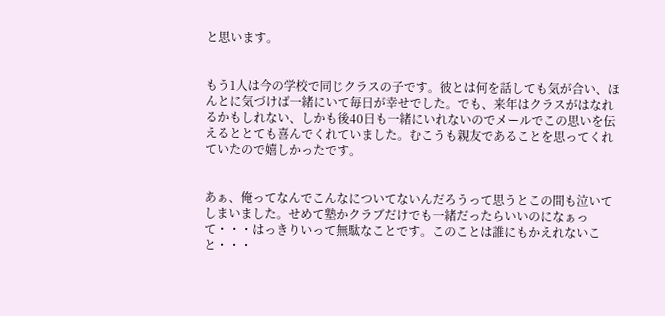と思います。


もう1人は今の学校で同じクラスの子です。彼とは何を話しても気が合い、ほんとに気づけば一緒にいて毎日が幸せでした。でも、来年はクラスがはなれるかもしれない、しかも後40日も一緒にいれないのでメールでこの思いを伝えるととても喜んでくれていました。むこうも親友であることを思ってくれていたので嬉しかったです。


あぁ、俺ってなんでこんなについてないんだろうって思うとこの間も泣いてしまいました。せめて塾かクラブだけでも一緒だったらいいのになぁって・・・はっきりいって無駄なことです。このことは誰にもかえれないこと・・・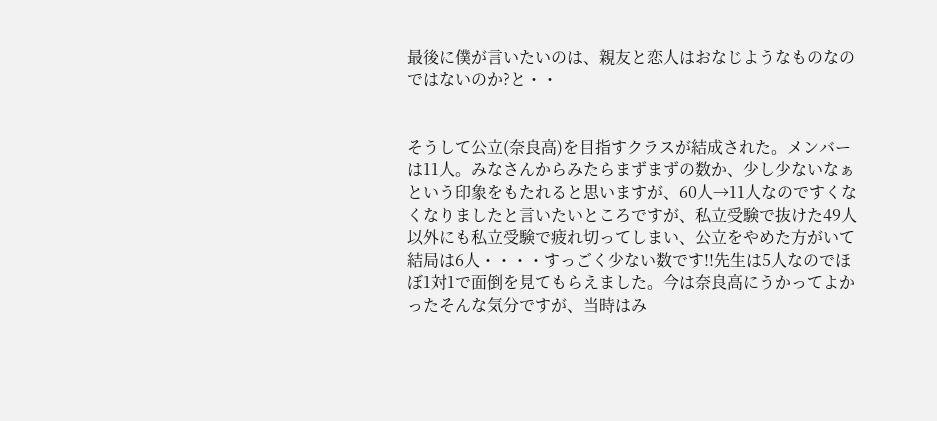最後に僕が言いたいのは、親友と恋人はおなじようなものなのではないのか?と・・


そうして公立(奈良高)を目指すクラスが結成された。メンバーは11人。みなさんからみたらまずまずの数か、少し少ないなぁという印象をもたれると思いますが、60人→11人なのですくなくなりましたと言いたいところですが、私立受験で抜けた49人以外にも私立受験で疲れ切ってしまい、公立をやめた方がいて結局は6人・・・・すっごく少ない数です!!先生は5人なのでほぼ1対1で面倒を見てもらえました。今は奈良高にうかってよかったそんな気分ですが、当時はみ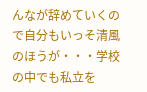んなが辞めていくので自分もいっそ清風のほうが・・・学校の中でも私立を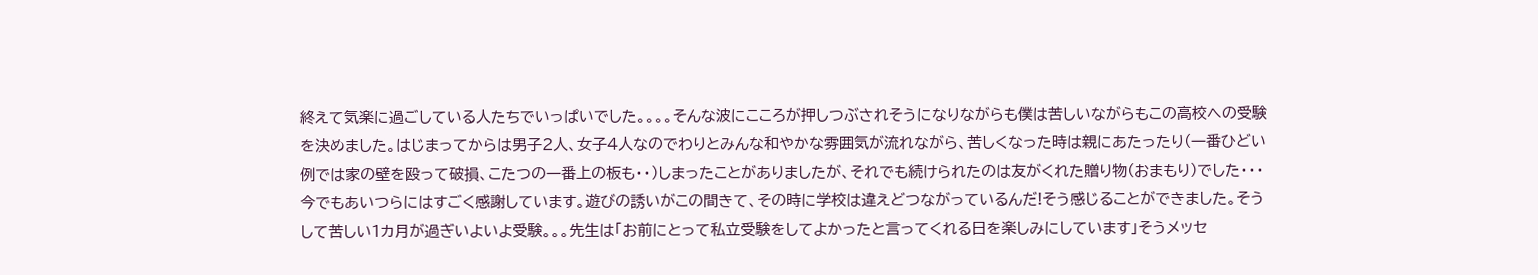終えて気楽に過ごしている人たちでいっぱいでした。。。。そんな波にこころが押しつぶされそうになりながらも僕は苦しいながらもこの高校への受験を決めました。はじまってからは男子2人、女子4人なのでわりとみんな和やかな雰囲気が流れながら、苦しくなった時は親にあたったり(一番ひどい例では家の壁を殴って破損、こたつの一番上の板も・・)しまったことがありましたが、それでも続けられたのは友がくれた贈り物(おまもり)でした・・・今でもあいつらにはすごく感謝しています。遊びの誘いがこの間きて、その時に学校は違えどつながっているんだ!そう感じることができました。そうして苦しい1カ月が過ぎいよいよ受験。。。先生は「お前にとって私立受験をしてよかったと言ってくれる日を楽しみにしています」そうメッセ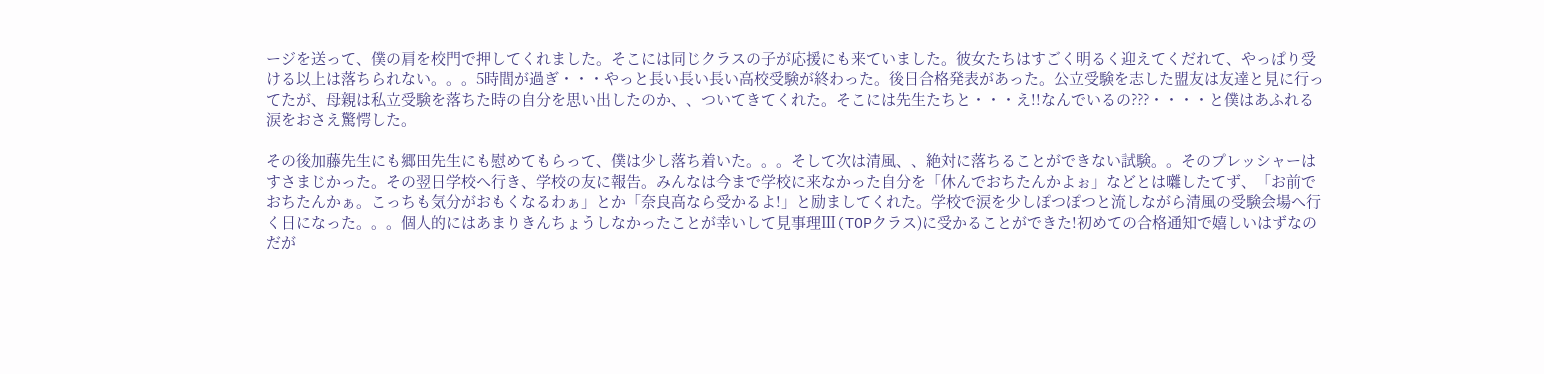ージを送って、僕の肩を校門で押してくれました。そこには同じクラスの子が応援にも来ていました。彼女たちはすごく明るく迎えてくだれて、やっぱり受ける以上は落ちられない。。。5時間が過ぎ・・・やっと長い長い長い高校受験が終わった。後日合格発表があった。公立受験を志した盟友は友達と見に行ってたが、母親は私立受験を落ちた時の自分を思い出したのか、、ついてきてくれた。そこには先生たちと・・・え!!なんでいるの???・・・・と僕はあふれる涙をおさえ驚愕した。

その後加藤先生にも郷田先生にも慰めてもらって、僕は少し落ち着いた。。。そして次は清風、、絶対に落ちることができない試験。。そのプレッシャーはすさまじかった。その翌日学校へ行き、学校の友に報告。みんなは今まで学校に来なかった自分を「休んでおちたんかよぉ」などとは囃したてず、「お前でおちたんかぁ。こっちも気分がおもくなるわぁ」とか「奈良高なら受かるよ!」と励ましてくれた。学校で涙を少しぽつぽつと流しながら清風の受験会場へ行く日になった。。。個人的にはあまりきんちょうしなかったことが幸いして見事理Ⅲ(TOPクラス)に受かることができた!初めての合格通知で嬉しいはずなのだが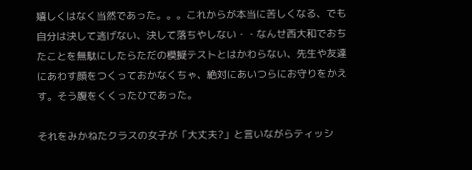嬉しくはなく当然であった。。。これからが本当に苦しくなる、でも自分は決して逃げない、決して落ちやしない・・なんせ西大和でおちたことを無駄にしたらただの模擬テストとはかわらない、先生や友達にあわす顔をつくっておかなくちゃ、絶対にあいつらにお守りをかえす。そう腹をくくったひであった。

それをみかねたクラスの女子が「大丈夫?」と言いながらティッシ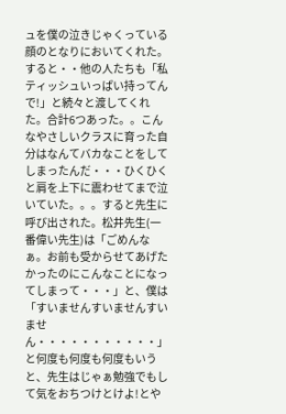ュを僕の泣きじゃくっている顔のとなりにおいてくれた。すると・・他の人たちも「私ティッシュいっぱい持ってんで!」と続々と渡してくれた。合計6つあった。。こんなやさしいクラスに育った自分はなんてバカなことをしてしまったんだ・・・ひくひくと肩を上下に震わせてまで泣いていた。。。すると先生に呼び出された。松井先生(一番偉い先生)は「ごめんなぁ。お前も受からせてあげたかったのにこんなことになってしまって・・・」と、僕は「すいませんすいませんすいません・・・・・・・・・・・」と何度も何度も何度もいうと、先生はじゃぁ勉強でもして気をおちつけとけよ!とや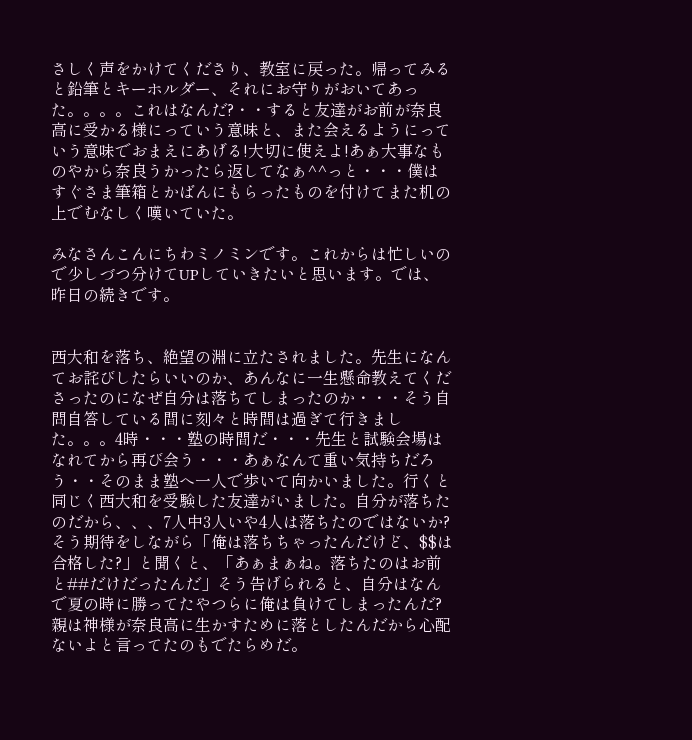さしく声をかけてくださり、教室に戻った。帰ってみると鉛筆とキーホルダー、それにお守りがおいてあった。。。。これはなんだ?・・すると友達がお前が奈良高に受かる様にっていう意味と、また会えるようにっていう意味でおまえにあげる!大切に使えよ!あぁ大事なものやから奈良うかったら返してなぁ^^っと・・・僕はすぐさま筆箱とかばんにもらったものを付けてまた机の上でむなしく嘆いていた。

みなさんこんにちわミノミンです。これからは忙しいので少しづつ分けてUPしていきたいと思います。では、昨日の続きです。


西大和を落ち、絶望の淵に立たされました。先生になんてお詫びしたらいいのか、あんなに一生懸命教えてくださったのになぜ自分は落ちてしまったのか・・・そう自問自答している間に刻々と時間は過ぎて行きました。。。4時・・・塾の時間だ・・・先生と試験会場はなれてから再び会う・・・あぁなんて重い気持ちだろう・・そのまま塾へ一人で歩いて向かいました。行くと同じく西大和を受験した友達がいました。自分が落ちたのだから、、、7人中3人いや4人は落ちたのではないか?そう期待をしながら「俺は落ちちゃったんだけど、$$は合格した?」と聞くと、「あぁまぁね。落ちたのはお前と##だけだったんだ」そう告げられると、自分はなんで夏の時に勝ってたやつらに俺は負けてしまったんだ?親は神様が奈良高に生かすために落としたんだから心配ないよと言ってたのもでたらめだ。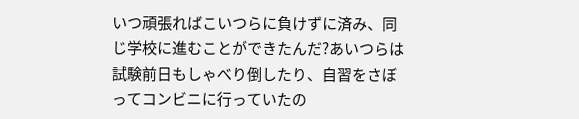いつ頑張ればこいつらに負けずに済み、同じ学校に進むことができたんだ?あいつらは試験前日もしゃべり倒したり、自習をさぼってコンビニに行っていたの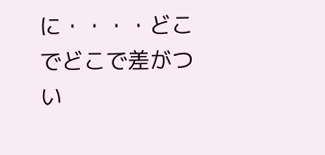に・・・・どこでどこで差がつい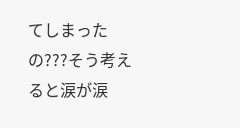てしまったの???そう考えると涙が涙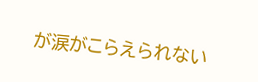が涙がこらえられない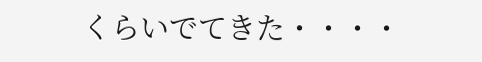くらいでてきた・・・・